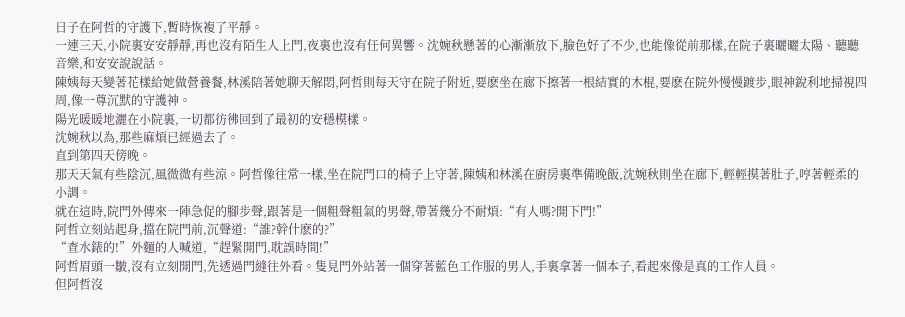日子在阿哲的守護下,暫時恢複了平靜。
一連三天,小院裏安安靜靜,再也沒有陌生人上門,夜裏也沒有任何異響。沈婉秋懸著的心漸漸放下,臉色好了不少,也能像從前那樣,在院子裏曬曬太陽、聽聽音樂,和安安說說話。
陳姨每天變著花樣給她做營養餐,林溪陪著她聊天解悶,阿哲則每天守在院子附近,要麽坐在廊下擦著一根結實的木棍,要麽在院外慢慢踱步,眼神銳利地掃視四周,像一尊沉默的守護神。
陽光暖暖地灑在小院裏,一切都彷彿回到了最初的安穩模樣。
沈婉秋以為,那些麻煩已經過去了。
直到第四天傍晚。
那天天氣有些陰沉,風微微有些涼。阿哲像往常一樣,坐在院門口的椅子上守著,陳姨和林溪在廚房裏準備晚飯,沈婉秋則坐在廊下,輕輕摸著肚子,哼著輕柔的小調。
就在這時,院門外傳來一陣急促的腳步聲,跟著是一個粗聲粗氣的男聲,帶著幾分不耐煩:“有人嗎?開下門!”
阿哲立刻站起身,擋在院門前,沉聲道:“誰?幹什麽的?”
“查水錶的!”外麵的人喊道,“趕緊開門,耽誤時間!”
阿哲眉頭一皺,沒有立刻開門,先透過門縫往外看。隻見門外站著一個穿著藍色工作服的男人,手裏拿著一個本子,看起來像是真的工作人員。
但阿哲沒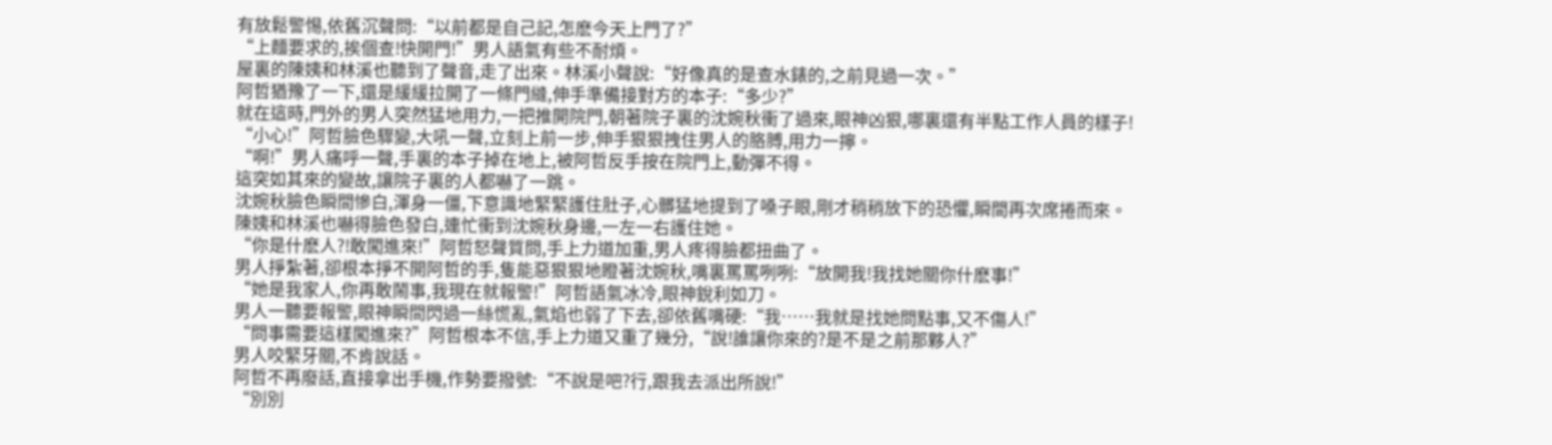有放鬆警惕,依舊沉聲問:“以前都是自己記,怎麽今天上門了?”
“上麵要求的,挨個查!快開門!”男人語氣有些不耐煩。
屋裏的陳姨和林溪也聽到了聲音,走了出來。林溪小聲說:“好像真的是查水錶的,之前見過一次。”
阿哲猶豫了一下,還是緩緩拉開了一條門縫,伸手準備接對方的本子:“多少?”
就在這時,門外的男人突然猛地用力,一把推開院門,朝著院子裏的沈婉秋衝了過來,眼神凶狠,哪裏還有半點工作人員的樣子!
“小心!”阿哲臉色驟變,大吼一聲,立刻上前一步,伸手狠狠拽住男人的胳膊,用力一擰。
“啊!”男人痛呼一聲,手裏的本子掉在地上,被阿哲反手按在院門上,動彈不得。
這突如其來的變故,讓院子裏的人都嚇了一跳。
沈婉秋臉色瞬間慘白,渾身一僵,下意識地緊緊護住肚子,心髒猛地提到了嗓子眼,剛才稍稍放下的恐懼,瞬間再次席捲而來。
陳姨和林溪也嚇得臉色發白,連忙衝到沈婉秋身邊,一左一右護住她。
“你是什麽人?!敢闖進來!”阿哲怒聲質問,手上力道加重,男人疼得臉都扭曲了。
男人掙紮著,卻根本掙不開阿哲的手,隻能惡狠狠地瞪著沈婉秋,嘴裏罵罵咧咧:“放開我!我找她關你什麽事!”
“她是我家人,你再敢鬧事,我現在就報警!”阿哲語氣冰冷,眼神銳利如刀。
男人一聽要報警,眼神瞬間閃過一絲慌亂,氣焰也弱了下去,卻依舊嘴硬:“我……我就是找她問點事,又不傷人!”
“問事需要這樣闖進來?”阿哲根本不信,手上力道又重了幾分,“說!誰讓你來的?是不是之前那夥人?”
男人咬緊牙關,不肯說話。
阿哲不再廢話,直接拿出手機,作勢要撥號:“不說是吧?行,跟我去派出所說!”
“別別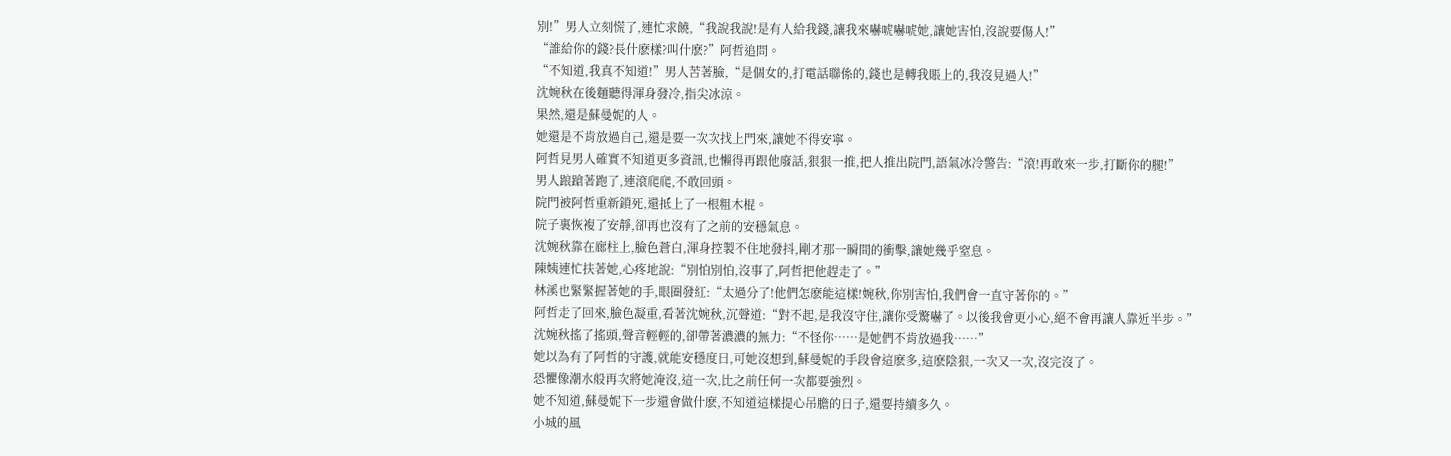別!”男人立刻慌了,連忙求饒,“我說我說!是有人給我錢,讓我來嚇唬嚇唬她,讓她害怕,沒說要傷人!”
“誰給你的錢?長什麽樣?叫什麽?”阿哲追問。
“不知道,我真不知道!”男人苦著臉,“是個女的,打電話聯係的,錢也是轉我賬上的,我沒見過人!”
沈婉秋在後麵聽得渾身發冷,指尖冰涼。
果然,還是蘇曼妮的人。
她還是不肯放過自己,還是要一次次找上門來,讓她不得安寧。
阿哲見男人確實不知道更多資訊,也懶得再跟他廢話,狠狠一推,把人推出院門,語氣冰冷警告:“滾!再敢來一步,打斷你的腿!”
男人踉蹌著跑了,連滾爬爬,不敢回頭。
院門被阿哲重新鎖死,還抵上了一根粗木棍。
院子裏恢複了安靜,卻再也沒有了之前的安穩氣息。
沈婉秋靠在廊柱上,臉色蒼白,渾身控製不住地發抖,剛才那一瞬間的衝擊,讓她幾乎窒息。
陳姨連忙扶著她,心疼地說:“別怕別怕,沒事了,阿哲把他趕走了。”
林溪也緊緊握著她的手,眼圈發紅:“太過分了!他們怎麽能這樣!婉秋,你別害怕,我們會一直守著你的。”
阿哲走了回來,臉色凝重,看著沈婉秋,沉聲道:“對不起,是我沒守住,讓你受驚嚇了。以後我會更小心,絕不會再讓人靠近半步。”
沈婉秋搖了搖頭,聲音輕輕的,卻帶著濃濃的無力:“不怪你……是她們不肯放過我……”
她以為有了阿哲的守護,就能安穩度日,可她沒想到,蘇曼妮的手段會這麽多,這麽陰狠,一次又一次,沒完沒了。
恐懼像潮水般再次將她淹沒,這一次,比之前任何一次都要強烈。
她不知道,蘇曼妮下一步還會做什麽,不知道這樣提心吊膽的日子,還要持續多久。
小城的風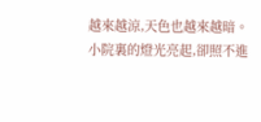越來越涼,天色也越來越暗。
小院裏的燈光亮起,卻照不進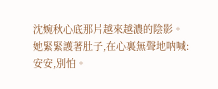沈婉秋心底那片越來越濃的陰影。
她緊緊護著肚子,在心裏無聲地呐喊:
安安,別怕。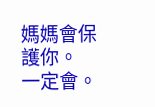媽媽會保護你。
一定會。